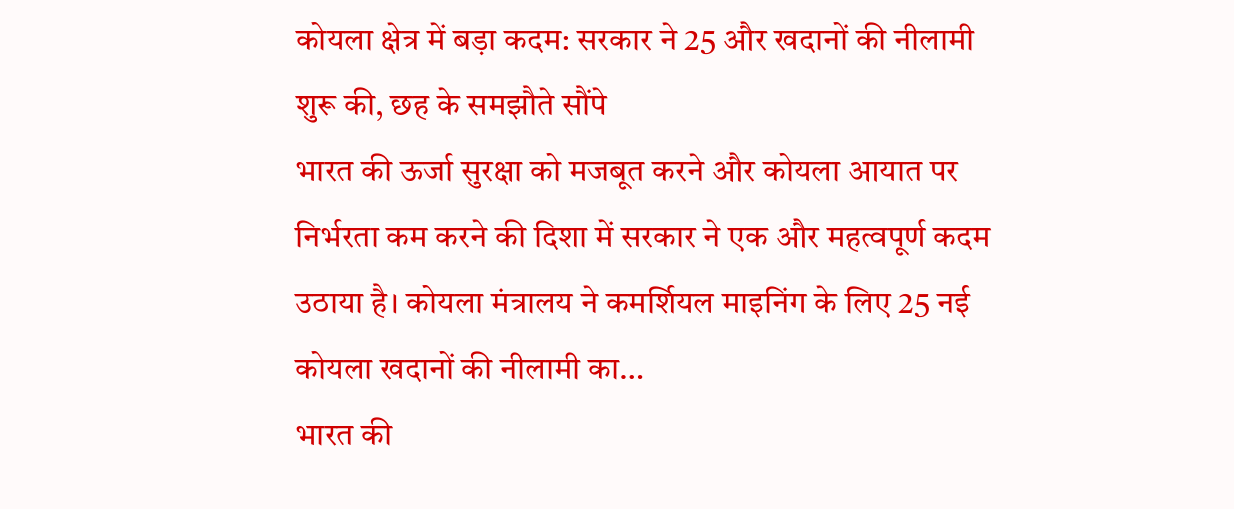कोयला क्षेत्र में बड़ा कदम: सरकार ने 25 और खदानों की नीलामी शुरू की, छह के समझौते सौंपे
भारत की ऊर्जा सुरक्षा को मजबूत करने और कोयला आयात पर निर्भरता कम करने की दिशा में सरकार ने एक और महत्वपूर्ण कदम उठाया है। कोयला मंत्रालय ने कमर्शियल माइनिंग के लिए 25 नई कोयला खदानों की नीलामी का…
भारत की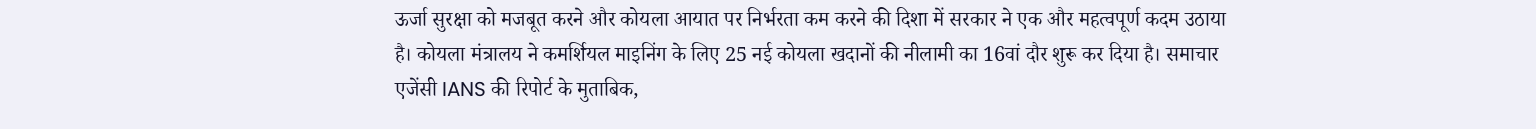ऊर्जा सुरक्षा को मजबूत करने और कोयला आयात पर निर्भरता कम करने की दिशा में सरकार ने एक और महत्वपूर्ण कदम उठाया है। कोयला मंत्रालय ने कमर्शियल माइनिंग के लिए 25 नई कोयला खदानों की नीलामी का 16वां दौर शुरू कर दिया है। समाचार एजेंसी IANS की रिपोर्ट के मुताबिक,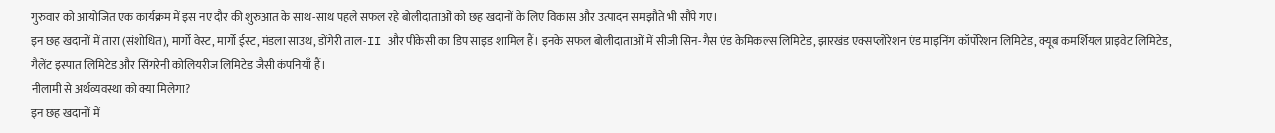गुरुवार को आयोजित एक कार्यक्रम में इस नए दौर की शुरुआत के साथ-साथ पहले सफल रहे बोलीदाताओं को छह खदानों के लिए विकास और उत्पादन समझौते भी सौंपे गए।
इन छह खदानों में तारा (संशोधित), मार्गो वेस्ट, मार्गो ईस्ट, मंडला साउथ, डोंगेरी ताल-II और पीकेसी का डिप साइड शामिल हैं। इनके सफल बोलीदाताओं में सीजी सिन-गैस एंड केमिकल्स लिमिटेड, झारखंड एक्सप्लोरेशन एंड माइनिंग कॉर्पोरेशन लिमिटेड, क्यूब कमर्शियल प्राइवेट लिमिटेड, गैलेंट इस्पात लिमिटेड और सिंगरेनी कोलियरीज लिमिटेड जैसी कंपनियाँ हैं।
नीलामी से अर्थव्यवस्था को क्या मिलेगा?
इन छह खदानों में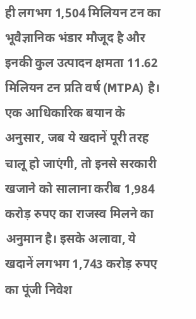ही लगभग 1,504 मिलियन टन का भूवैज्ञानिक भंडार मौजूद है और इनकी कुल उत्पादन क्षमता 11.62 मिलियन टन प्रति वर्ष (MTPA) है। एक आधिकारिक बयान के अनुसार, जब ये खदानें पूरी तरह चालू हो जाएंगी, तो इनसे सरकारी खजाने को सालाना करीब 1,984 करोड़ रुपए का राजस्व मिलने का अनुमान है। इसके अलावा, ये खदानें लगभग 1,743 करोड़ रुपए का पूंजी निवेश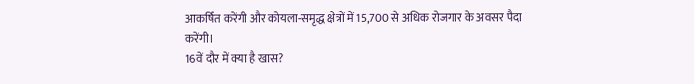आकर्षित करेंगी और कोयला-समृद्ध क्षेत्रों में 15,700 से अधिक रोजगार के अवसर पैदा करेंगी।
16वें दौर में क्या है खास?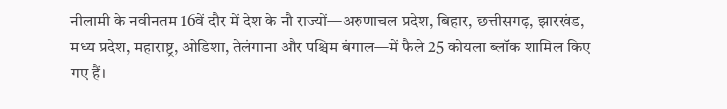नीलामी के नवीनतम 16वें दौर में देश के नौ राज्यों—अरुणाचल प्रदेश, बिहार, छत्तीसगढ़, झारखंड, मध्य प्रदेश, महाराष्ट्र, ओडिशा, तेलंगाना और पश्चिम बंगाल—में फैले 25 कोयला ब्लॉक शामिल किए गए हैं।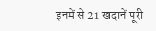इनमें से 21 खदानें पूरी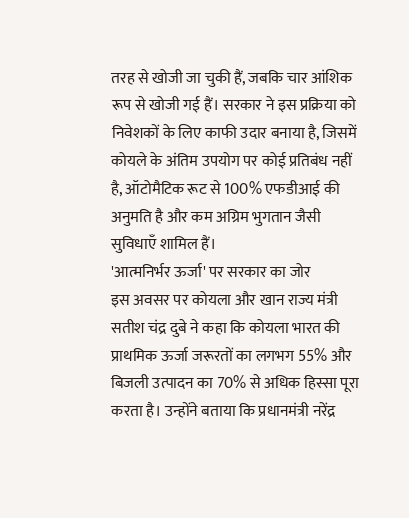तरह से खोजी जा चुकी हैं, जबकि चार आंशिक रूप से खोजी गई हैं। सरकार ने इस प्रक्रिया को निवेशकों के लिए काफी उदार बनाया है, जिसमें कोयले के अंतिम उपयोग पर कोई प्रतिबंध नहीं है, ऑटोमैटिक रूट से 100% एफडीआई की अनुमति है और कम अग्रिम भुगतान जैसी सुविधाएँ शामिल हैं।
'आत्मनिर्भर ऊर्जा' पर सरकार का जोर
इस अवसर पर कोयला और खान राज्य मंत्री सतीश चंद्र दुबे ने कहा कि कोयला भारत की प्राथमिक ऊर्जा जरूरतों का लगभग 55% और बिजली उत्पादन का 70% से अधिक हिस्सा पूरा करता है। उन्होंने बताया कि प्रधानमंत्री नरेंद्र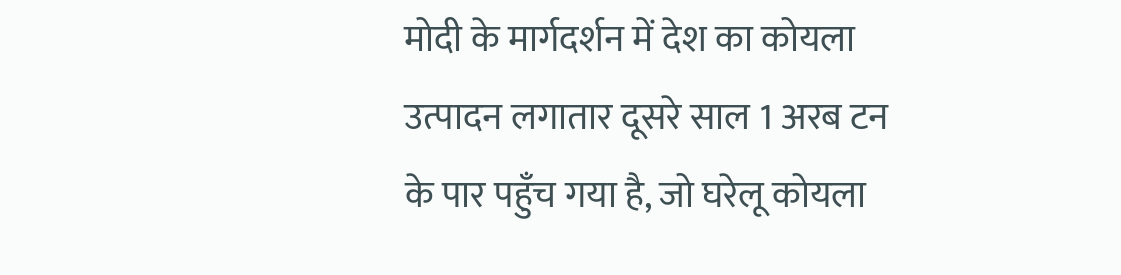मोदी के मार्गदर्शन में देश का कोयला उत्पादन लगातार दूसरे साल 1 अरब टन के पार पहुँच गया है, जो घरेलू कोयला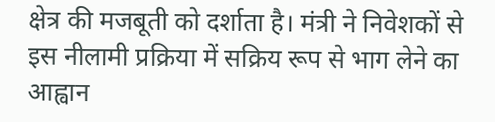क्षेत्र की मजबूती को दर्शाता है। मंत्री ने निवेशकों से इस नीलामी प्रक्रिया में सक्रिय रूप से भाग लेने का आह्वान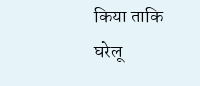किया ताकि घरेलू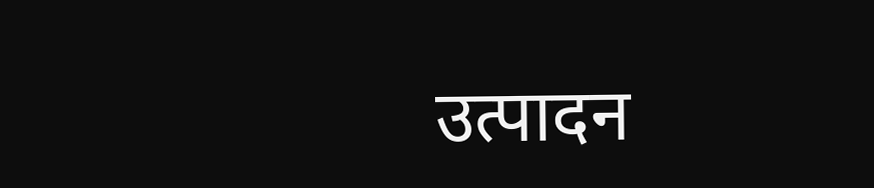उत्पादन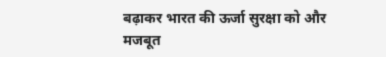बढ़ाकर भारत की ऊर्जा सुरक्षा को और मजबूत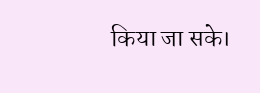किया जा सके।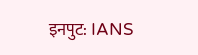इनपुट: IANS